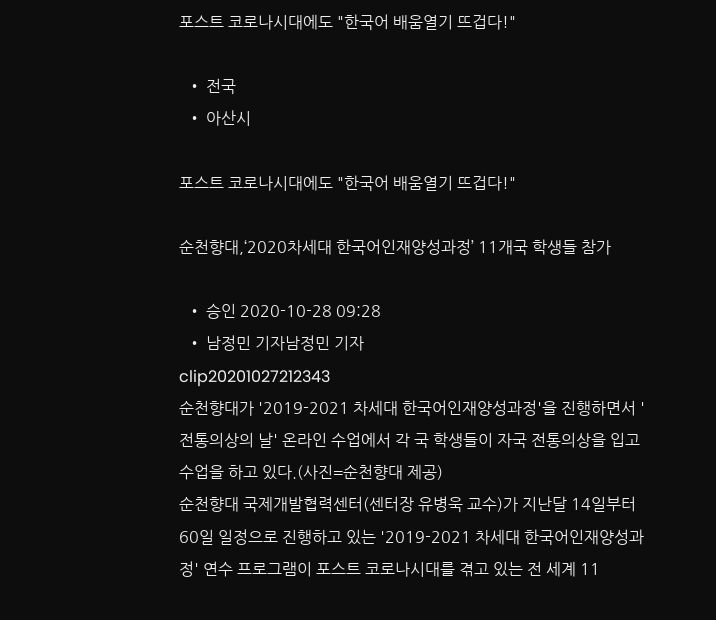포스트 코로나시대에도 "한국어 배움열기 뜨겁다!"

  • 전국
  • 아산시

포스트 코로나시대에도 "한국어 배움열기 뜨겁다!"

순천향대,‘2020차세대 한국어인재양성과정’ 11개국 학생들 참가

  • 승인 2020-10-28 09:28
  • 남정민 기자남정민 기자
clip20201027212343
순천향대가 '2019-2021 차세대 한국어인재양성과정'을 진행하면서 '전통의상의 날' 온라인 수업에서 각 국 학생들이 자국 전통의상을 입고 수업을 하고 있다.(사진=순천향대 제공)
순천향대 국제개발협력센터(센터장 유병욱 교수)가 지난달 14일부터 60일 일정으로 진행하고 있는 '2019-2021 차세대 한국어인재양성과정' 연수 프로그램이 포스트 코로나시대를 겪고 있는 전 세계 11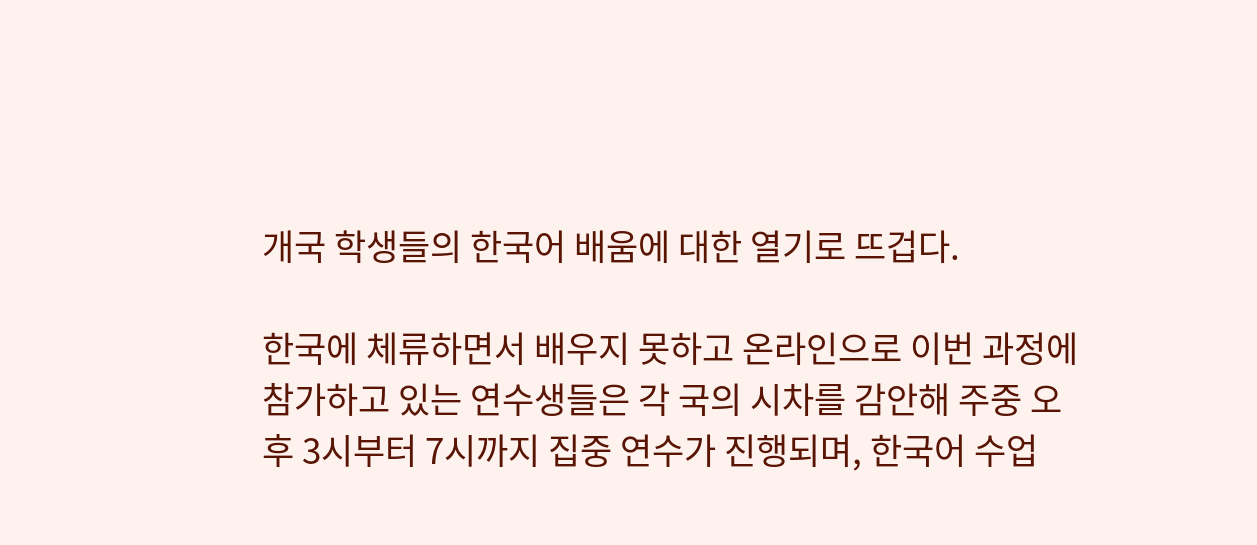개국 학생들의 한국어 배움에 대한 열기로 뜨겁다.

한국에 체류하면서 배우지 못하고 온라인으로 이번 과정에 참가하고 있는 연수생들은 각 국의 시차를 감안해 주중 오후 3시부터 7시까지 집중 연수가 진행되며, 한국어 수업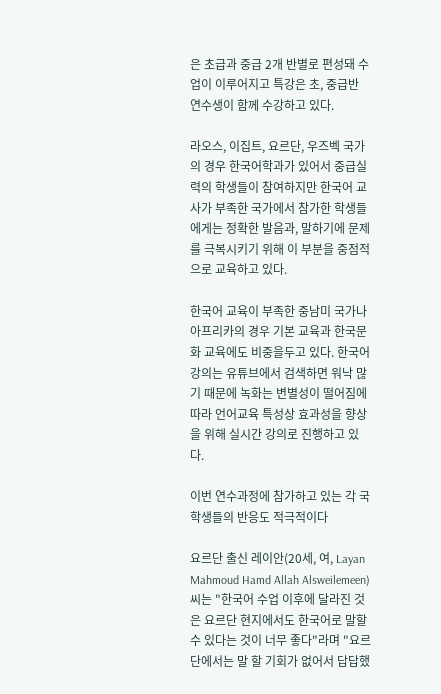은 초급과 중급 2개 반별로 편성돼 수업이 이루어지고 특강은 초, 중급반 연수생이 함께 수강하고 있다.

라오스, 이집트, 요르단, 우즈벡 국가의 경우 한국어학과가 있어서 중급실력의 학생들이 참여하지만 한국어 교사가 부족한 국가에서 참가한 학생들에게는 정확한 발음과, 말하기에 문제를 극복시키기 위해 이 부분을 중점적으로 교육하고 있다.

한국어 교육이 부족한 중남미 국가나 아프리카의 경우 기본 교육과 한국문화 교육에도 비중을두고 있다. 한국어 강의는 유튜브에서 검색하면 워낙 많기 때문에 녹화는 변별성이 떨어짐에 따라 언어교육 특성상 효과성을 향상을 위해 실시간 강의로 진행하고 있다.

이번 연수과정에 참가하고 있는 각 국 학생들의 반응도 적극적이다

요르단 출신 레이안(20세, 여, Layan Mahmoud Hamd Allah Alsweilemeen)씨는 "한국어 수업 이후에 달라진 것은 요르단 현지에서도 한국어로 말할 수 있다는 것이 너무 좋다"라며 "요르단에서는 말 할 기회가 없어서 답답했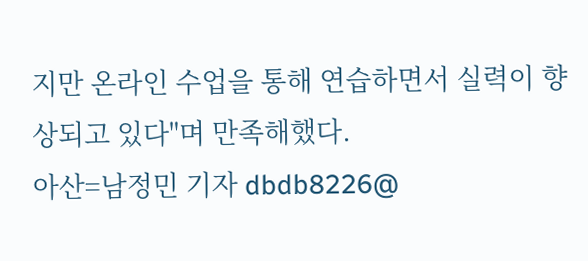지만 온라인 수업을 통해 연습하면서 실력이 향상되고 있다"며 만족해했다.
아산=남정민 기자 dbdb8226@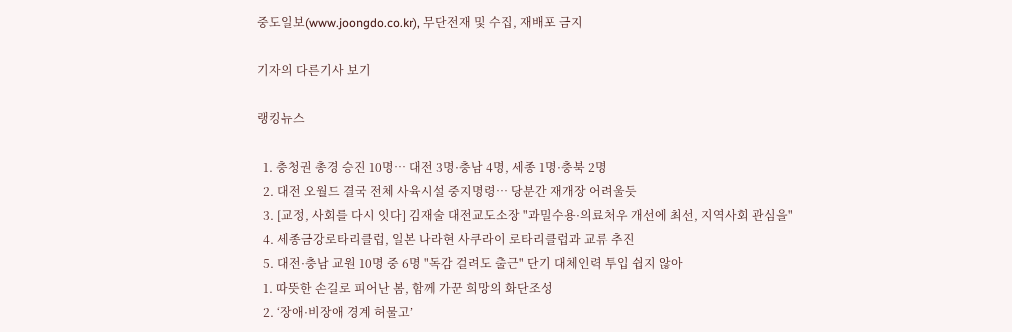중도일보(www.joongdo.co.kr), 무단전재 및 수집, 재배포 금지

기자의 다른기사 보기

랭킹뉴스

  1. 충청권 총경 승진 10명… 대전 3명·충남 4명, 세종 1명·충북 2명
  2. 대전 오월드 결국 전체 사육시설 중지명령… 당분간 재개장 어려울듯
  3. [교정, 사회를 다시 잇다] 김재술 대전교도소장 "과밀수용·의료처우 개선에 최선, 지역사회 관심을"
  4. 세종금강로타리클럽, 일본 나라현 사쿠라이 로타리클럽과 교류 추진
  5. 대전·충남 교원 10명 중 6명 "독감 걸려도 출근" 단기 대체인력 투입 쉽지 않아
  1. 따뜻한 손길로 피어난 봄, 함께 가꾼 희망의 화단조성
  2. ‘장애·비장애 경계 허물고’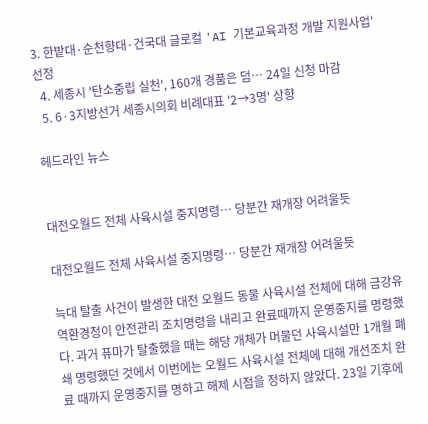3. 한밭대·순천향대·건국대 글로컬 'AI 기본교육과정 개발 지원사업' 선정
  4. 세종시 '탄소중립 실천', 160개 경품은 덤… 24일 신청 마감
  5. 6·3지방선거 세종시의회 비례대표 '2→3명' 상향

헤드라인 뉴스


대전오월드 전체 사육시설 중지명령… 당분간 재개장 어려울듯

대전오월드 전체 사육시설 중지명령… 당분간 재개장 어려울듯

늑대 탈출 사건이 발생한 대전 오월드 동물 사육시설 전체에 대해 금강유역환경청이 안전관리 조치명령을 내리고 완료때까지 운영중지를 명령했다. 과거 퓨마가 탈출했을 때는 해당 개체가 머물던 사육시설만 1개월 폐쇄 명령했던 것에서 이번에는 오월드 사육시설 전체에 대해 개선조치 완료 때까지 운영중지를 명하고 해제 시점을 정하지 않았다. 23일 기후에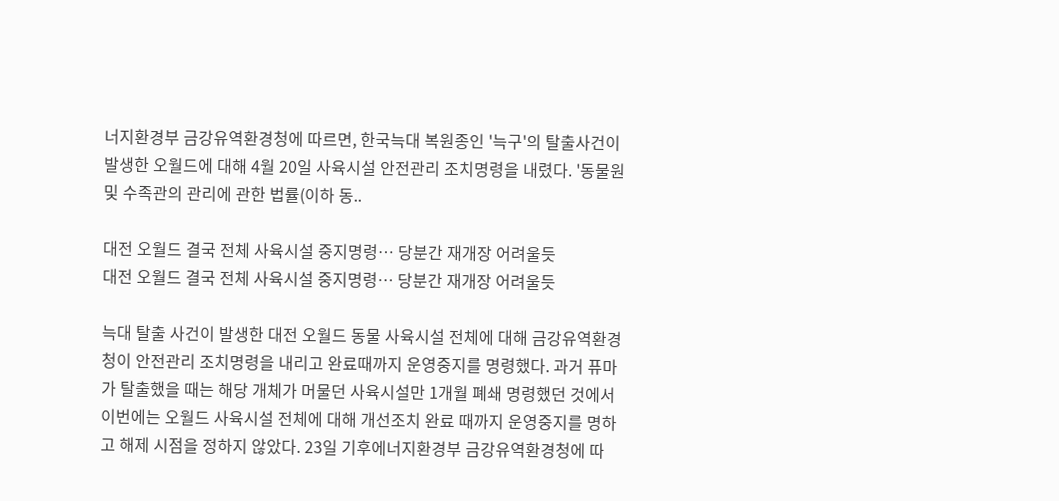너지환경부 금강유역환경청에 따르면, 한국늑대 복원종인 '늑구'의 탈출사건이 발생한 오월드에 대해 4월 20일 사육시설 안전관리 조치명령을 내렸다. '동물원 및 수족관의 관리에 관한 법률(이하 동..

대전 오월드 결국 전체 사육시설 중지명령… 당분간 재개장 어려울듯
대전 오월드 결국 전체 사육시설 중지명령… 당분간 재개장 어려울듯

늑대 탈출 사건이 발생한 대전 오월드 동물 사육시설 전체에 대해 금강유역환경청이 안전관리 조치명령을 내리고 완료때까지 운영중지를 명령했다. 과거 퓨마가 탈출했을 때는 해당 개체가 머물던 사육시설만 1개월 폐쇄 명령했던 것에서 이번에는 오월드 사육시설 전체에 대해 개선조치 완료 때까지 운영중지를 명하고 해제 시점을 정하지 않았다. 23일 기후에너지환경부 금강유역환경청에 따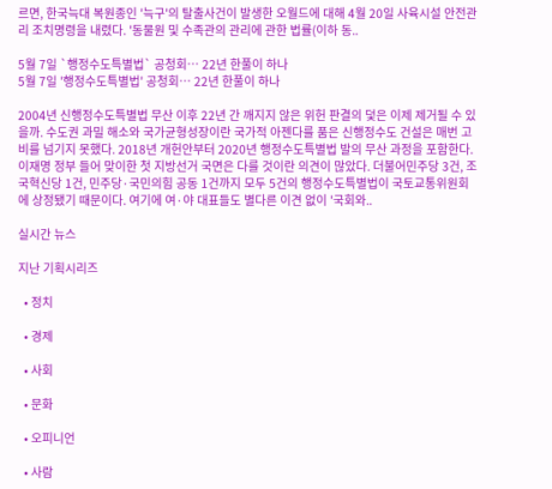르면, 한국늑대 복원종인 '늑구'의 탈출사건이 발생한 오월드에 대해 4월 20일 사육시설 안전관리 조치명령을 내렸다. '동물원 및 수족관의 관리에 관한 법률(이하 동..

5월 7일 `행정수도특별법` 공청회… 22년 한풀이 하나
5월 7일 '행정수도특별법' 공청회… 22년 한풀이 하나

2004년 신행정수도특별법 무산 이후 22년 간 깨지지 않은 위헌 판결의 덫은 이제 제거될 수 있을까. 수도권 과밀 해소와 국가균형성장이란 국가적 아젠다를 품은 신행정수도 건설은 매번 고비를 넘기지 못했다. 2018년 개헌안부터 2020년 행정수도특별법 발의 무산 과정을 포함한다. 이재명 정부 들어 맞이한 첫 지방선거 국면은 다를 것이란 의견이 많았다. 더불어민주당 3건, 조국혁신당 1건, 민주당·국민의힘 공동 1건까지 모두 5건의 행정수도특별법이 국토교통위원회에 상정됐기 때문이다. 여기에 여·야 대표들도 별다른 이견 없이 '국회와..

실시간 뉴스

지난 기획시리즈

  • 정치

  • 경제

  • 사회

  • 문화

  • 오피니언

  • 사람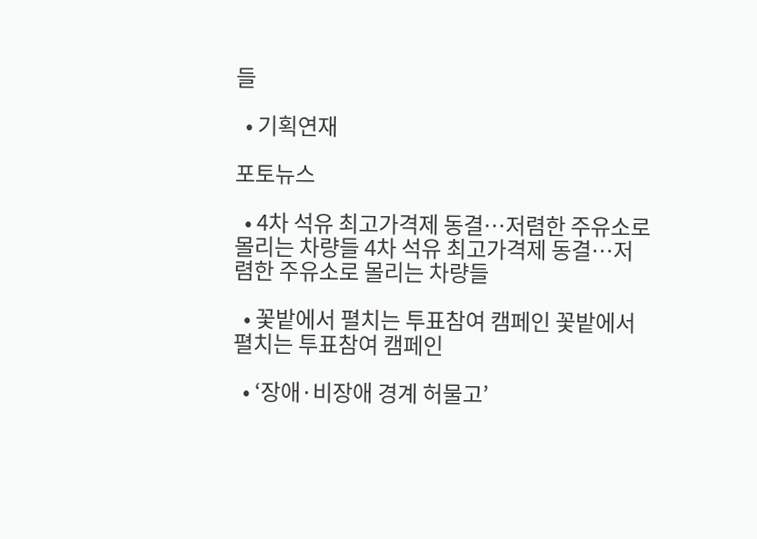들

  • 기획연재

포토뉴스

  • 4차 석유 최고가격제 동결…저렴한 주유소로 몰리는 차량들 4차 석유 최고가격제 동결…저렴한 주유소로 몰리는 차량들

  • 꽃밭에서 펼치는 투표참여 캠페인 꽃밭에서 펼치는 투표참여 캠페인

  • ‘장애·비장애 경계 허물고’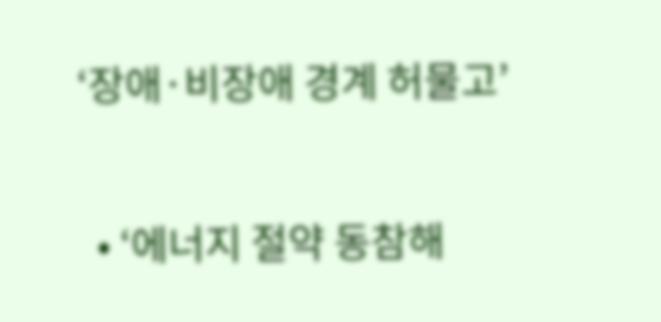‘장애·비장애 경계 허물고’

  • ‘에너지 절약 동참해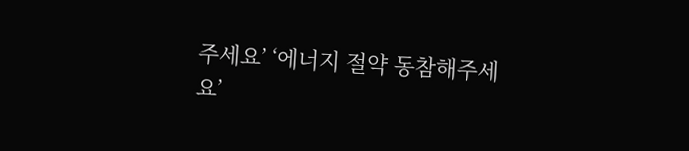주세요’ ‘에너지 절약 동참해주세요’